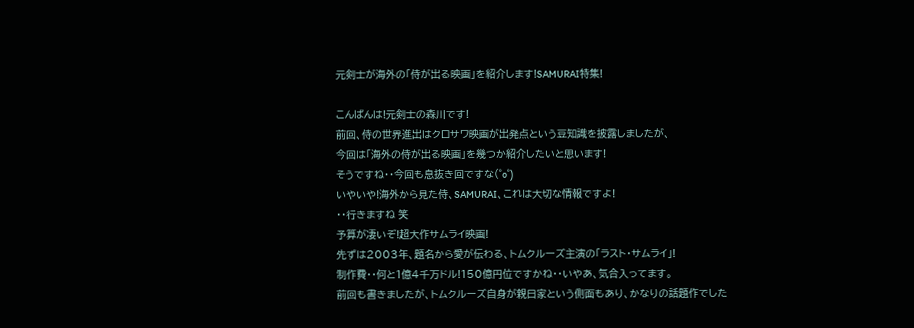元剣士が海外の「侍が出る映画」を紹介します!SAMURAI特集!

こんばんは!元剣士の森川です!
前回、侍の世界進出はクロサワ映画が出発点という豆知識を披露しましたが、
今回は「海外の侍が出る映画」を幾つか紹介したいと思います!
そうですね・・今回も息抜き回ですな(゜o゜)
いやいや!海外から見た侍、SAMURAI、これは大切な情報ですよ!
・・行きますね 笑
予算が凄いぞ!超大作サムライ映画!
先ずは2003年、題名から愛が伝わる、トムクルーズ主演の「ラスト・サムライ」!
制作費・・何と1億4千万ドル!150億円位ですかね・・いやあ、気合入ってます。
前回も書きましたが、トムクルーズ自身が親日家という側面もあり、かなりの話題作でした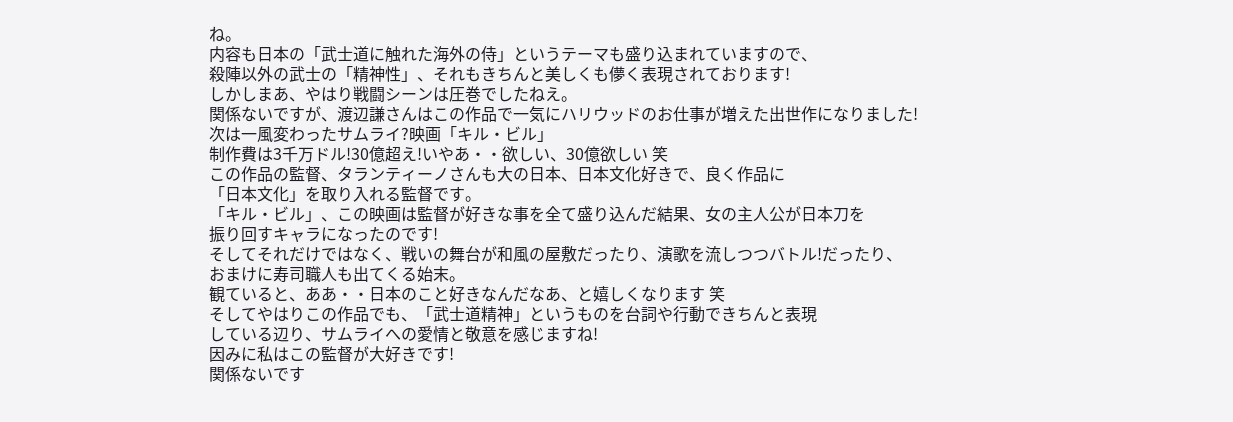ね。
内容も日本の「武士道に触れた海外の侍」というテーマも盛り込まれていますので、
殺陣以外の武士の「精神性」、それもきちんと美しくも儚く表現されております!
しかしまあ、やはり戦闘シーンは圧巻でしたねえ。
関係ないですが、渡辺謙さんはこの作品で一気にハリウッドのお仕事が増えた出世作になりました!
次は一風変わったサムライ?映画「キル・ビル」
制作費は3千万ドル!30億超え!いやあ・・欲しい、30億欲しい 笑
この作品の監督、タランティーノさんも大の日本、日本文化好きで、良く作品に
「日本文化」を取り入れる監督です。
「キル・ビル」、この映画は監督が好きな事を全て盛り込んだ結果、女の主人公が日本刀を
振り回すキャラになったのです!
そしてそれだけではなく、戦いの舞台が和風の屋敷だったり、演歌を流しつつバトル!だったり、
おまけに寿司職人も出てくる始末。
観ていると、ああ・・日本のこと好きなんだなあ、と嬉しくなります 笑
そしてやはりこの作品でも、「武士道精神」というものを台詞や行動できちんと表現
している辺り、サムライへの愛情と敬意を感じますね!
因みに私はこの監督が大好きです!
関係ないです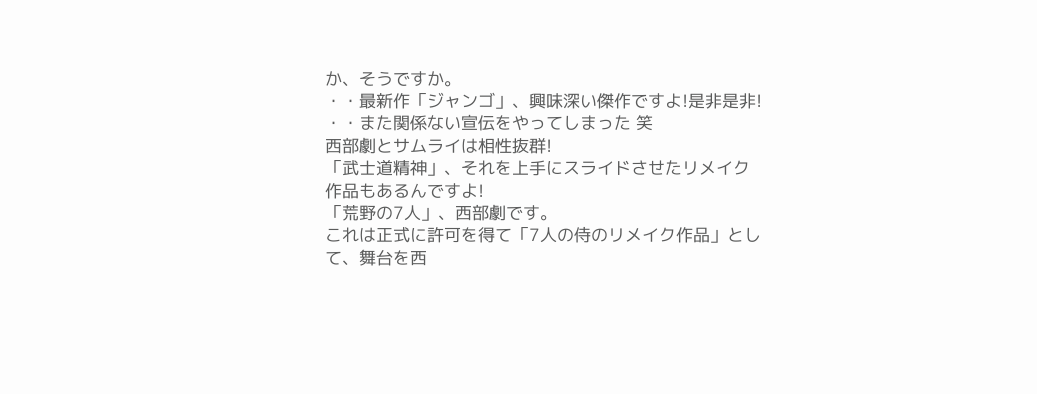か、そうですか。
・・最新作「ジャンゴ」、興味深い傑作ですよ!是非是非!
・・また関係ない宣伝をやってしまった 笑
西部劇とサムライは相性抜群!
「武士道精神」、それを上手にスライドさせたリメイク作品もあるんですよ!
「荒野の7人」、西部劇です。
これは正式に許可を得て「7人の侍のリメイク作品」として、舞台を西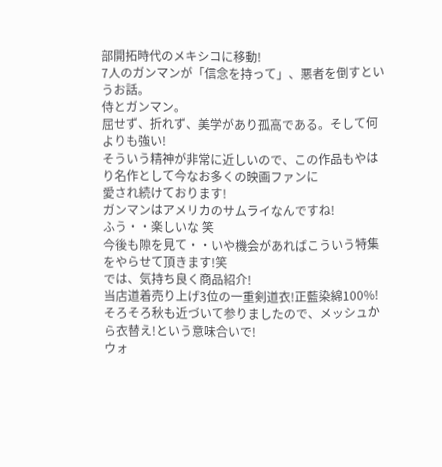部開拓時代のメキシコに移動!
7人のガンマンが「信念を持って」、悪者を倒すというお話。
侍とガンマン。
屈せず、折れず、美学があり孤高である。そして何よりも強い!
そういう精神が非常に近しいので、この作品もやはり名作として今なお多くの映画ファンに
愛され続けております!
ガンマンはアメリカのサムライなんですね!
ふう・・楽しいな 笑
今後も隙を見て・・いや機会があればこういう特集をやらせて頂きます!笑
では、気持ち良く商品紹介!
当店道着売り上げ3位の一重剣道衣!正藍染綿100%!
そろそろ秋も近づいて参りましたので、メッシュから衣替え!という意味合いで!
ウォ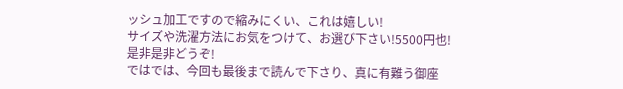ッシュ加工ですので縮みにくい、これは嬉しい!
サイズや洗濯方法にお気をつけて、お選び下さい!5500円也!
是非是非どうぞ!
ではでは、今回も最後まで読んで下さり、真に有難う御座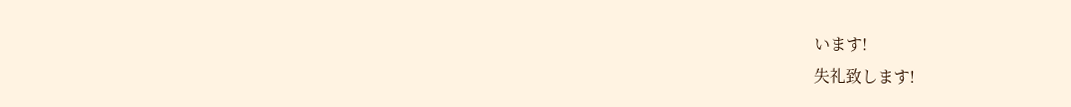います!
失礼致します!